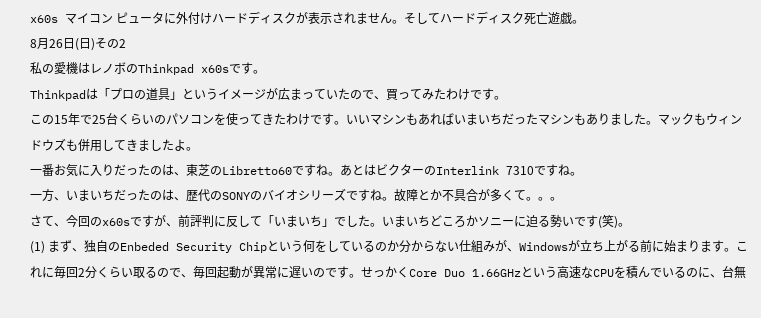x60s マイコン ピュータに外付けハードディスクが表示されません。そしてハードディスク死亡遊戯。
8月26日(日)その2
私の愛機はレノボのThinkpad x60sです。
Thinkpadは「プロの道具」というイメージが広まっていたので、買ってみたわけです。
この15年で25台くらいのパソコンを使ってきたわけです。いいマシンもあればいまいちだったマシンもありました。マックもウィンドウズも併用してきましたよ。
一番お気に入りだったのは、東芝のLibretto60ですね。あとはビクターのInterlink 7310ですね。
一方、いまいちだったのは、歴代のSONYのバイオシリーズですね。故障とか不具合が多くて。。。
さて、今回のx60sですが、前評判に反して「いまいち」でした。いまいちどころかソニーに迫る勢いです(笑)。
(1) まず、独自のEnbeded Security Chipという何をしているのか分からない仕組みが、Windowsが立ち上がる前に始まります。これに毎回2分くらい取るので、毎回起動が異常に遅いのです。せっかくCore Duo 1.66GHzという高速なCPUを積んでいるのに、台無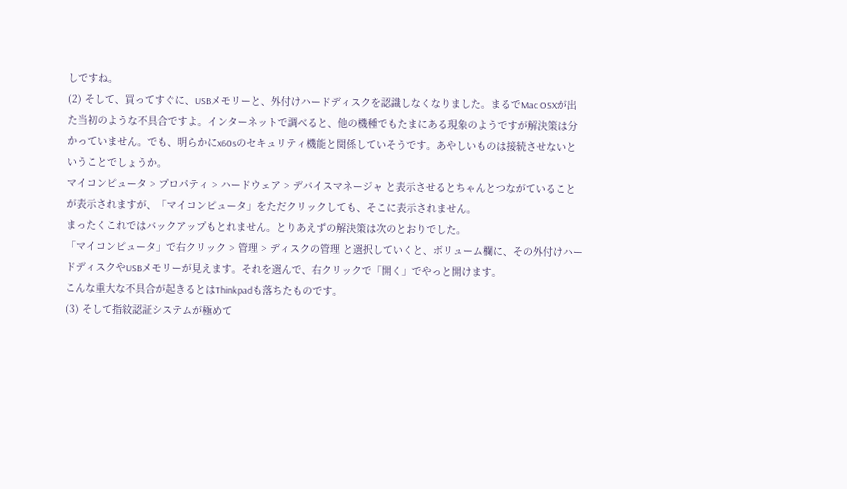しですね。
(2) そして、買ってすぐに、USBメモリーと、外付けハードディスクを認識しなくなりました。まるでMac OSXが出た当初のような不具合ですよ。インターネットで調べると、他の機種でもたまにある現象のようですが解決策は分かっていません。でも、明らかにx60sのセキュリティ機能と関係していそうです。あやしいものは接続させないということでしょうか。
マイコンピュータ > プロパティ > ハードウェア > デバイスマネージャ と表示させるとちゃんとつながていることが表示されますが、「マイコンピュータ」をただクリックしても、そこに表示されません。
まったくこれではバックアップもとれません。とりあえずの解決策は次のとおりでした。
「マイコンピュータ」で右クリック > 管理 > ディスクの管理 と選択していくと、ボリューム欄に、その外付けハードディスクやUSBメモリーが見えます。それを選んで、右クリックで「開く」でやっと開けます。
こんな重大な不具合が起きるとはThinkpadも落ちたものです。
(3) そして指紋認証システムが極めて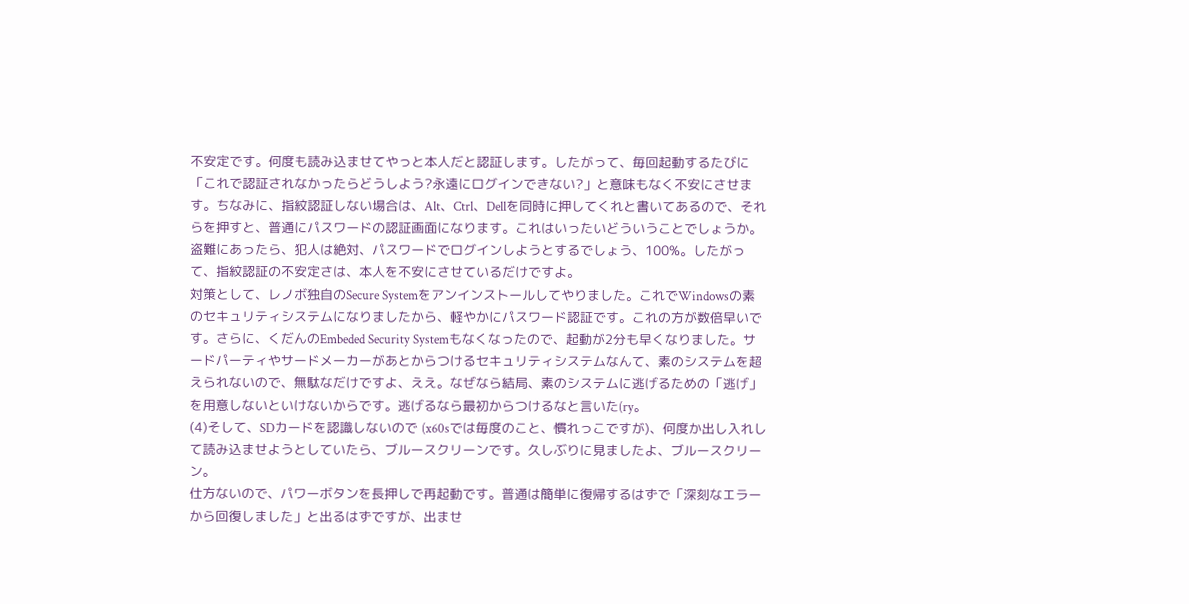不安定です。何度も読み込ませてやっと本人だと認証します。したがって、毎回起動するたびに「これで認証されなかったらどうしよう?永遠にログインできない?」と意味もなく不安にさせます。ちなみに、指紋認証しない場合は、Alt、Ctrl、Dellを同時に押してくれと書いてあるので、それらを押すと、普通にパスワードの認証画面になります。これはいったいどういうことでしょうか。盗難にあったら、犯人は絶対、パスワードでログインしようとするでしょう、100%。したがって、指紋認証の不安定さは、本人を不安にさせているだけですよ。
対策として、レノボ独自のSecure Systemをアンインストールしてやりました。これでWindowsの素のセキュリティシステムになりましたから、軽やかにパスワード認証です。これの方が数倍早いです。さらに、くだんのEmbeded Security Systemもなくなったので、起動が2分も早くなりました。サードパーティやサードメーカーがあとからつけるセキュリティシステムなんて、素のシステムを超えられないので、無駄なだけですよ、ええ。なぜなら結局、素のシステムに逃げるための「逃げ」を用意しないといけないからです。逃げるなら最初からつけるなと言いた(ry。
(4)そして、SDカードを認識しないので (x60sでは毎度のこと、慣れっこですが)、何度か出し入れして読み込ませようとしていたら、ブルースクリーンです。久しぶりに見ましたよ、ブルースクリーン。
仕方ないので、パワーボタンを長押しで再起動です。普通は簡単に復帰するはずで「深刻なエラーから回復しました」と出るはずですが、出ませ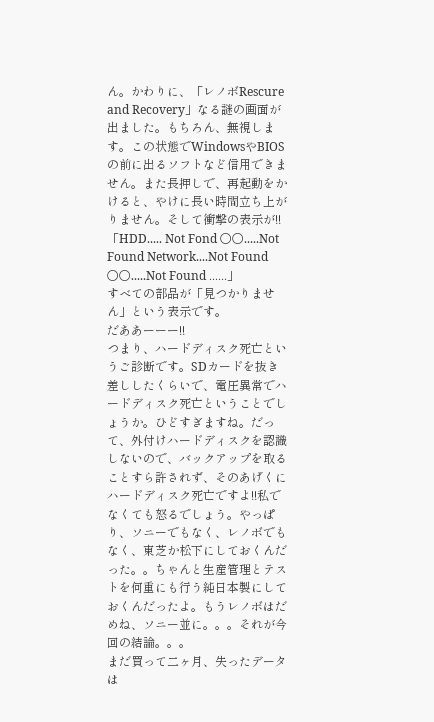ん。かわりに、「レノボRescure and Recovery」なる謎の画面が出ました。もちろん、無視します。この状態でWindowsやBIOSの前に出るソフトなど信用できません。また長押しで、再起動をかけると、やけに長い時間立ち上がりません。そして衝撃の表示が!!
「HDD..... Not Fond ○○.....Not Found Network....Not Found ○○.....Not Found ......」
すべての部品が「見つかりません」という表示です。
だああーーー!!
つまり、ハードディスク死亡というご診断です。SDカードを抜き差ししたくらいで、電圧異常でハードディスク死亡ということでしょうか。ひどすぎますね。だって、外付けハードディスクを認識しないので、バックアップを取ることすら許されず、そのあげくにハードディスク死亡ですよ!!私でなくても怒るでしょう。やっぱり、ソニーでもなく、レノボでもなく、東芝か松下にしておくんだった。。ちゃんと生産管理とテストを何重にも行う純日本製にしておくんだったよ。もうレノボはだめね、ソニー並に。。。それが今回の結論。。。
まだ買って二ヶ月、失ったデータは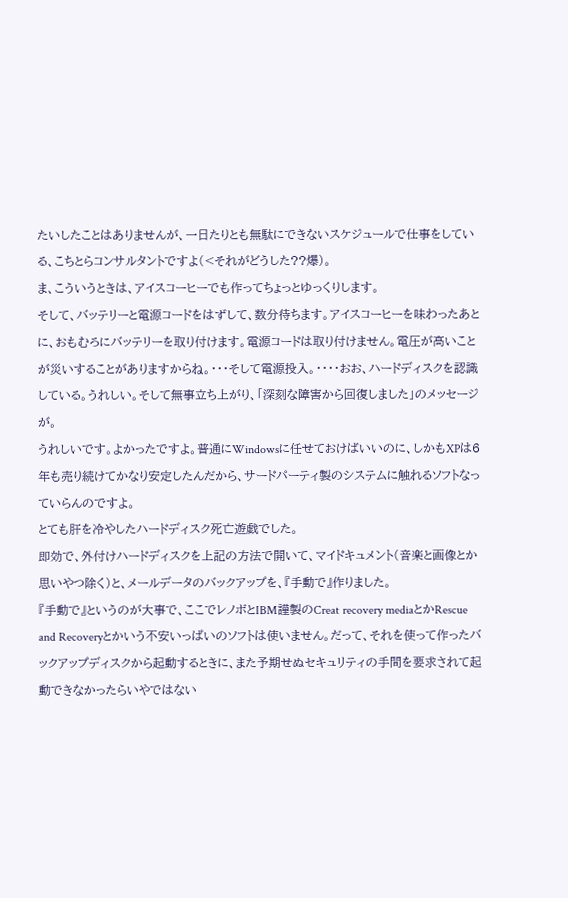たいしたことはありませんが、一日たりとも無駄にできないスケジュールで仕事をしている、こちとらコンサルタントですよ(<それがどうした??爆)。
ま、こういうときは、アイスコーヒーでも作ってちょっとゆっくりします。
そして、バッテリーと電源コードをはずして、数分待ちます。アイスコーヒーを味わったあとに、おもむろにバッテリーを取り付けます。電源コードは取り付けません。電圧が高いことが災いすることがありますからね。・・・そして電源投入。・・・・おお、ハードディスクを認識している。うれしい。そして無事立ち上がり、「深刻な障害から回復しました」のメッセージが。
うれしいです。よかったですよ。普通にWindowsに任せておけばいいのに、しかもXPは6年も売り続けてかなり安定したんだから、サードパーティ製のシステムに触れるソフトなっていらんのですよ。
とても肝を冷やしたハードディスク死亡遊戯でした。
即効で、外付けハードディスクを上記の方法で開いて、マイドキュメント(音楽と画像とか思いやつ除く)と、メールデータのバックアップを、『手動で』作りました。
『手動で』というのが大事で、ここでレノボとIBM謹製のCreat recovery mediaとかRescue and Recoveryとかいう不安いっぱいのソフトは使いません。だって、それを使って作ったバックアップディスクから起動するときに、また予期せぬセキュリティの手間を要求されて起動できなかったらいやではない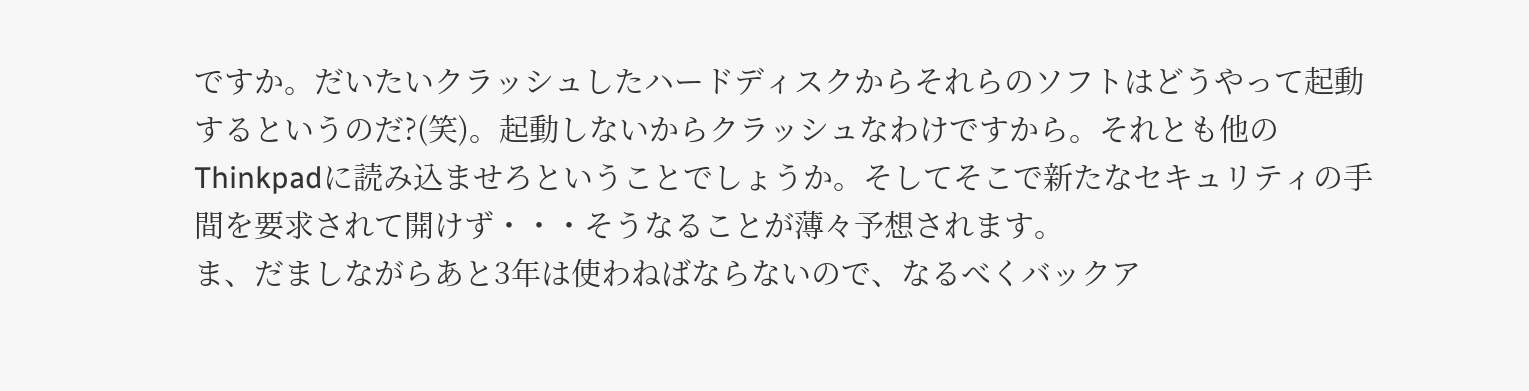ですか。だいたいクラッシュしたハードディスクからそれらのソフトはどうやって起動するというのだ?(笑)。起動しないからクラッシュなわけですから。それとも他のThinkpadに読み込ませろということでしょうか。そしてそこで新たなセキュリティの手間を要求されて開けず・・・そうなることが薄々予想されます。
ま、だましながらあと3年は使わねばならないので、なるべくバックア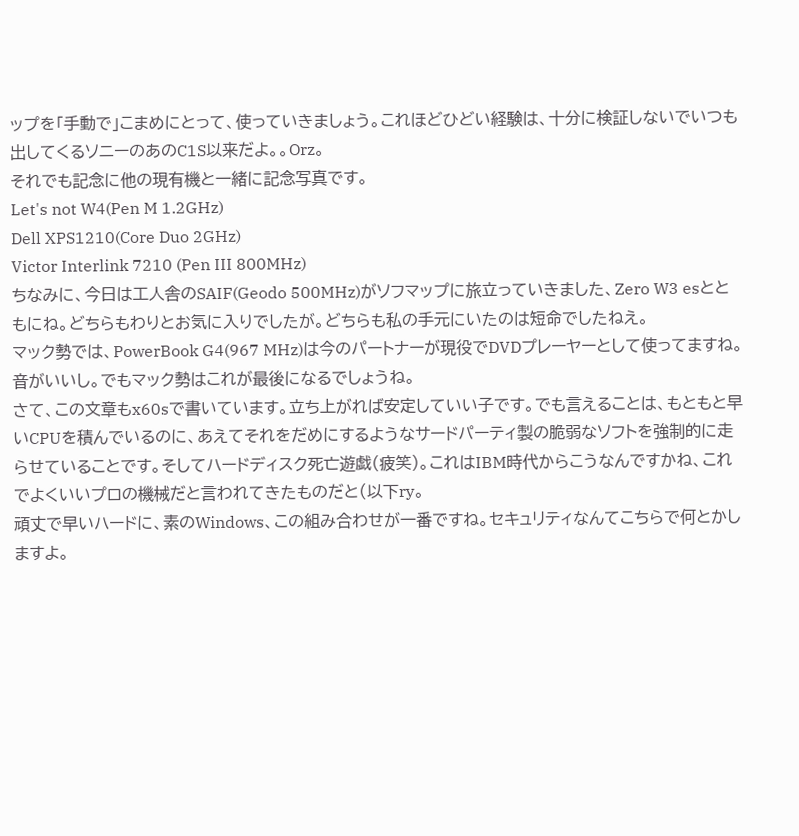ップを「手動で」こまめにとって、使っていきましょう。これほどひどい経験は、十分に検証しないでいつも出してくるソニーのあのC1S以来だよ。。Orz。
それでも記念に他の現有機と一緒に記念写真です。
Let's not W4(Pen M 1.2GHz)
Dell XPS1210(Core Duo 2GHz)
Victor Interlink 7210 (Pen III 800MHz)
ちなみに、今日は工人舎のSAIF(Geodo 500MHz)がソフマップに旅立っていきました、Zero W3 esとともにね。どちらもわりとお気に入りでしたが。どちらも私の手元にいたのは短命でしたねえ。
マック勢では、PowerBook G4(967 MHz)は今のパートナーが現役でDVDプレーヤーとして使ってますね。音がいいし。でもマック勢はこれが最後になるでしょうね。
さて、この文章もx60sで書いています。立ち上がれば安定していい子です。でも言えることは、もともと早いCPUを積んでいるのに、あえてそれをだめにするようなサードパーティ製の脆弱なソフトを強制的に走らせていることです。そしてハードディスク死亡遊戯(疲笑)。これはIBM時代からこうなんですかね、これでよくいいプロの機械だと言われてきたものだと(以下ry。
頑丈で早いハードに、素のWindows、この組み合わせが一番ですね。セキュリティなんてこちらで何とかしますよ。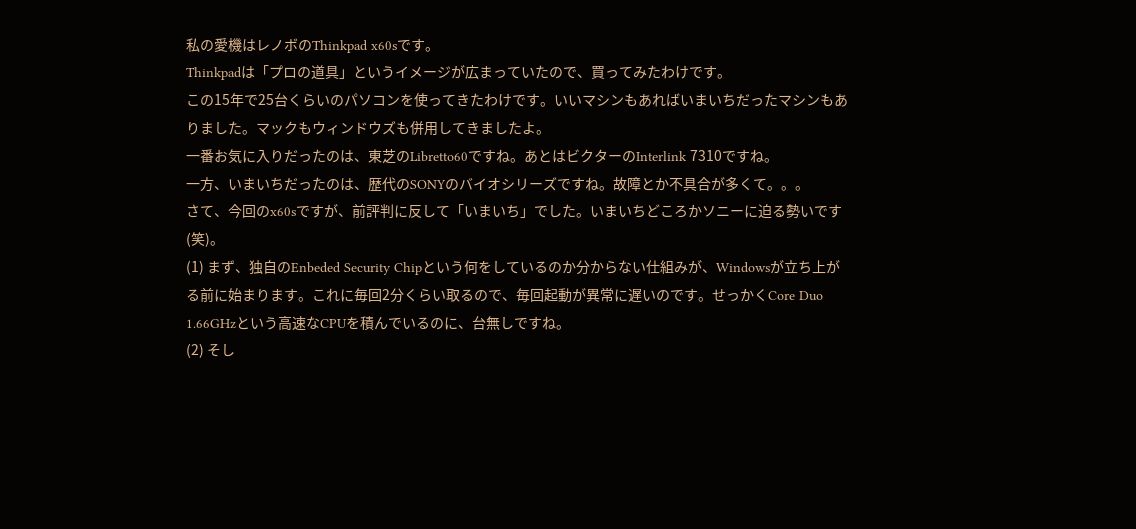私の愛機はレノボのThinkpad x60sです。
Thinkpadは「プロの道具」というイメージが広まっていたので、買ってみたわけです。
この15年で25台くらいのパソコンを使ってきたわけです。いいマシンもあればいまいちだったマシンもありました。マックもウィンドウズも併用してきましたよ。
一番お気に入りだったのは、東芝のLibretto60ですね。あとはビクターのInterlink 7310ですね。
一方、いまいちだったのは、歴代のSONYのバイオシリーズですね。故障とか不具合が多くて。。。
さて、今回のx60sですが、前評判に反して「いまいち」でした。いまいちどころかソニーに迫る勢いです(笑)。
(1) まず、独自のEnbeded Security Chipという何をしているのか分からない仕組みが、Windowsが立ち上がる前に始まります。これに毎回2分くらい取るので、毎回起動が異常に遅いのです。せっかくCore Duo 1.66GHzという高速なCPUを積んでいるのに、台無しですね。
(2) そし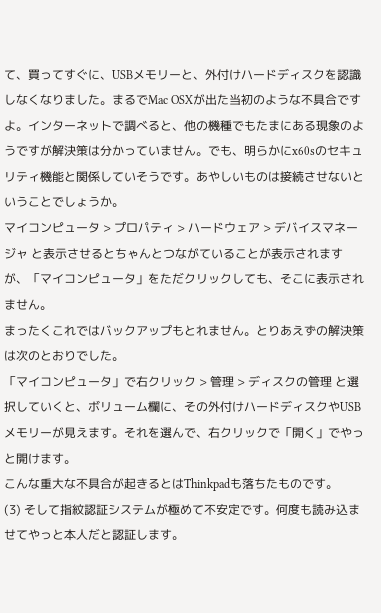て、買ってすぐに、USBメモリーと、外付けハードディスクを認識しなくなりました。まるでMac OSXが出た当初のような不具合ですよ。インターネットで調べると、他の機種でもたまにある現象のようですが解決策は分かっていません。でも、明らかにx60sのセキュリティ機能と関係していそうです。あやしいものは接続させないということでしょうか。
マイコンピュータ > プロパティ > ハードウェア > デバイスマネージャ と表示させるとちゃんとつながていることが表示されますが、「マイコンピュータ」をただクリックしても、そこに表示されません。
まったくこれではバックアップもとれません。とりあえずの解決策は次のとおりでした。
「マイコンピュータ」で右クリック > 管理 > ディスクの管理 と選択していくと、ボリューム欄に、その外付けハードディスクやUSBメモリーが見えます。それを選んで、右クリックで「開く」でやっと開けます。
こんな重大な不具合が起きるとはThinkpadも落ちたものです。
(3) そして指紋認証システムが極めて不安定です。何度も読み込ませてやっと本人だと認証します。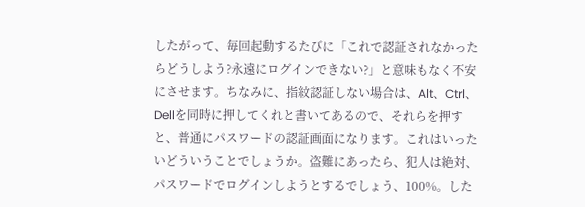したがって、毎回起動するたびに「これで認証されなかったらどうしよう?永遠にログインできない?」と意味もなく不安にさせます。ちなみに、指紋認証しない場合は、Alt、Ctrl、Dellを同時に押してくれと書いてあるので、それらを押すと、普通にパスワードの認証画面になります。これはいったいどういうことでしょうか。盗難にあったら、犯人は絶対、パスワードでログインしようとするでしょう、100%。した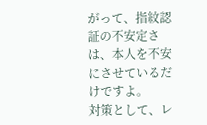がって、指紋認証の不安定さは、本人を不安にさせているだけですよ。
対策として、レ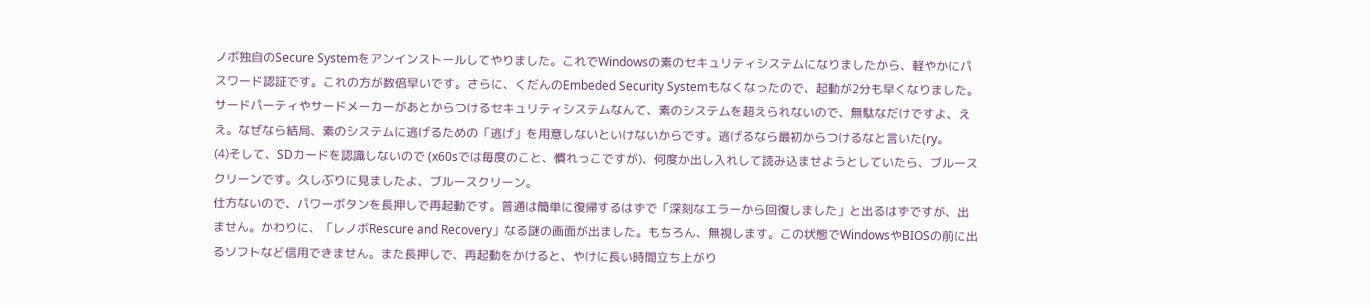ノボ独自のSecure Systemをアンインストールしてやりました。これでWindowsの素のセキュリティシステムになりましたから、軽やかにパスワード認証です。これの方が数倍早いです。さらに、くだんのEmbeded Security Systemもなくなったので、起動が2分も早くなりました。サードパーティやサードメーカーがあとからつけるセキュリティシステムなんて、素のシステムを超えられないので、無駄なだけですよ、ええ。なぜなら結局、素のシステムに逃げるための「逃げ」を用意しないといけないからです。逃げるなら最初からつけるなと言いた(ry。
(4)そして、SDカードを認識しないので (x60sでは毎度のこと、慣れっこですが)、何度か出し入れして読み込ませようとしていたら、ブルースクリーンです。久しぶりに見ましたよ、ブルースクリーン。
仕方ないので、パワーボタンを長押しで再起動です。普通は簡単に復帰するはずで「深刻なエラーから回復しました」と出るはずですが、出ません。かわりに、「レノボRescure and Recovery」なる謎の画面が出ました。もちろん、無視します。この状態でWindowsやBIOSの前に出るソフトなど信用できません。また長押しで、再起動をかけると、やけに長い時間立ち上がり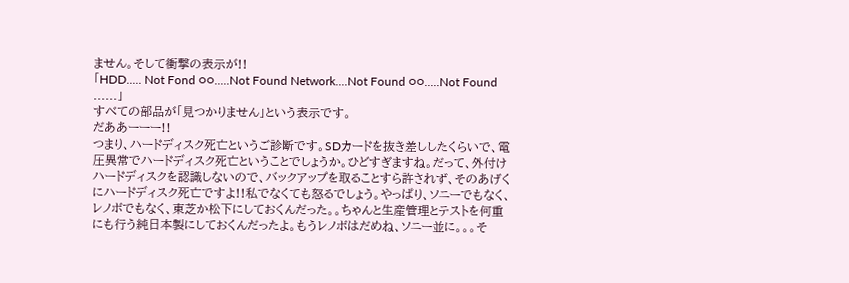ません。そして衝撃の表示が!!
「HDD..... Not Fond ○○.....Not Found Network....Not Found ○○.....Not Found ......」
すべての部品が「見つかりません」という表示です。
だああーーー!!
つまり、ハードディスク死亡というご診断です。SDカードを抜き差ししたくらいで、電圧異常でハードディスク死亡ということでしょうか。ひどすぎますね。だって、外付けハードディスクを認識しないので、バックアップを取ることすら許されず、そのあげくにハードディスク死亡ですよ!!私でなくても怒るでしょう。やっぱり、ソニーでもなく、レノボでもなく、東芝か松下にしておくんだった。。ちゃんと生産管理とテストを何重にも行う純日本製にしておくんだったよ。もうレノボはだめね、ソニー並に。。。そ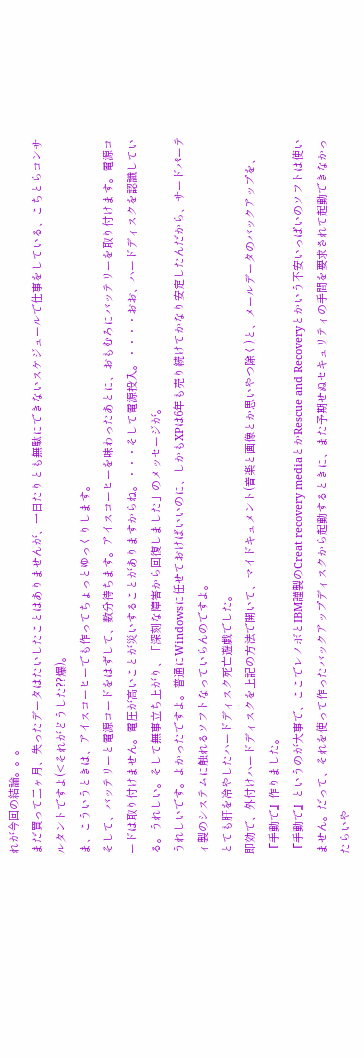れが今回の結論。。。
まだ買って二ヶ月、失ったデータはたいしたことはありませんが、一日たりとも無駄にできないスケジュールで仕事をしている、こちとらコンサルタントですよ(<それがどうした??爆)。
ま、こういうときは、アイスコーヒーでも作ってちょっとゆっくりします。
そして、バッテリーと電源コードをはずして、数分待ちます。アイスコーヒーを味わったあとに、おもむろにバッテリーを取り付けます。電源コードは取り付けません。電圧が高いことが災いすることがありますからね。・・・そして電源投入。・・・・おお、ハードディスクを認識している。うれしい。そして無事立ち上がり、「深刻な障害から回復しました」のメッセージが。
うれしいです。よかったですよ。普通にWindowsに任せておけばいいのに、しかもXPは6年も売り続けてかなり安定したんだから、サードパーティ製のシステムに触れるソフトなっていらんのですよ。
とても肝を冷やしたハードディスク死亡遊戯でした。
即効で、外付けハードディスクを上記の方法で開いて、マイドキュメント(音楽と画像とか思いやつ除く)と、メールデータのバックアップを、『手動で』作りました。
『手動で』というのが大事で、ここでレノボとIBM謹製のCreat recovery mediaとかRescue and Recoveryとかいう不安いっぱいのソフトは使いません。だって、それを使って作ったバックアップディスクから起動するときに、また予期せぬセキュリティの手間を要求されて起動できなかったらいや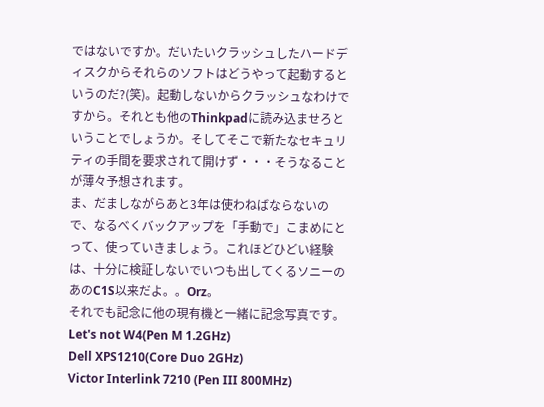ではないですか。だいたいクラッシュしたハードディスクからそれらのソフトはどうやって起動するというのだ?(笑)。起動しないからクラッシュなわけですから。それとも他のThinkpadに読み込ませろということでしょうか。そしてそこで新たなセキュリティの手間を要求されて開けず・・・そうなることが薄々予想されます。
ま、だましながらあと3年は使わねばならないので、なるべくバックアップを「手動で」こまめにとって、使っていきましょう。これほどひどい経験は、十分に検証しないでいつも出してくるソニーのあのC1S以来だよ。。Orz。
それでも記念に他の現有機と一緒に記念写真です。
Let's not W4(Pen M 1.2GHz)
Dell XPS1210(Core Duo 2GHz)
Victor Interlink 7210 (Pen III 800MHz)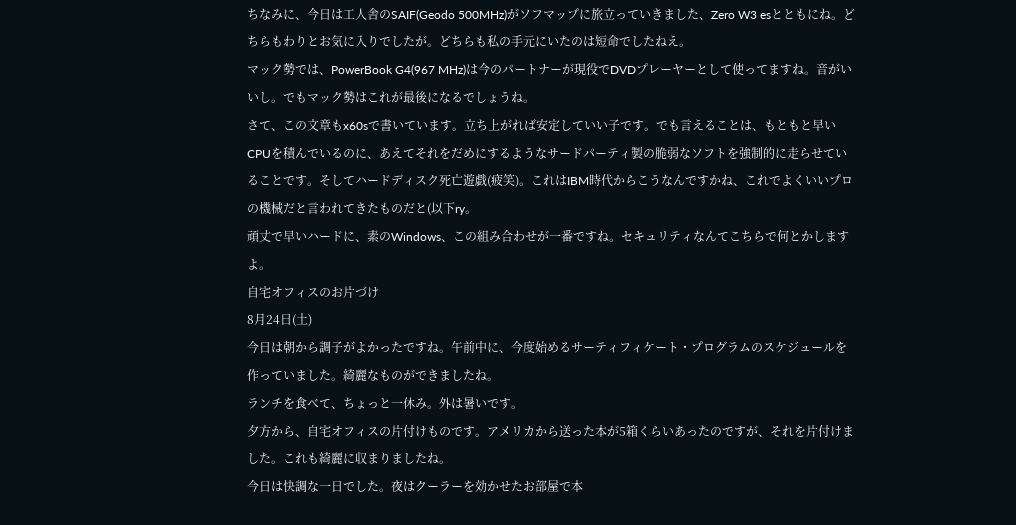ちなみに、今日は工人舎のSAIF(Geodo 500MHz)がソフマップに旅立っていきました、Zero W3 esとともにね。どちらもわりとお気に入りでしたが。どちらも私の手元にいたのは短命でしたねえ。
マック勢では、PowerBook G4(967 MHz)は今のパートナーが現役でDVDプレーヤーとして使ってますね。音がいいし。でもマック勢はこれが最後になるでしょうね。
さて、この文章もx60sで書いています。立ち上がれば安定していい子です。でも言えることは、もともと早いCPUを積んでいるのに、あえてそれをだめにするようなサードパーティ製の脆弱なソフトを強制的に走らせていることです。そしてハードディスク死亡遊戯(疲笑)。これはIBM時代からこうなんですかね、これでよくいいプロの機械だと言われてきたものだと(以下ry。
頑丈で早いハードに、素のWindows、この組み合わせが一番ですね。セキュリティなんてこちらで何とかしますよ。
自宅オフィスのお片づけ
8月24日(土)
今日は朝から調子がよかったですね。午前中に、今度始めるサーティフィケート・プログラムのスケジュールを作っていました。綺麗なものができましたね。
ランチを食べて、ちょっと一休み。外は暑いです。
夕方から、自宅オフィスの片付けものです。アメリカから送った本が5箱くらいあったのですが、それを片付けました。これも綺麗に収まりましたね。
今日は快調な一日でした。夜はクーラーを効かせたお部屋で本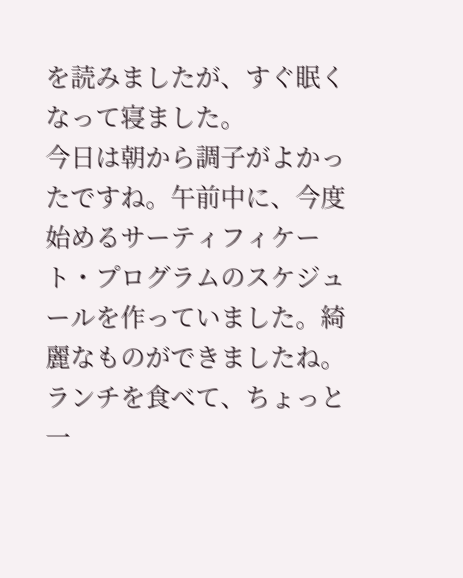を読みましたが、すぐ眠くなって寝ました。
今日は朝から調子がよかったですね。午前中に、今度始めるサーティフィケート・プログラムのスケジュールを作っていました。綺麗なものができましたね。
ランチを食べて、ちょっと一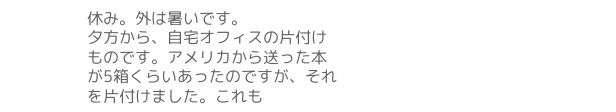休み。外は暑いです。
夕方から、自宅オフィスの片付けものです。アメリカから送った本が5箱くらいあったのですが、それを片付けました。これも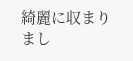綺麗に収まりまし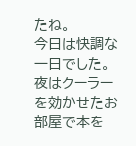たね。
今日は快調な一日でした。夜はクーラーを効かせたお部屋で本を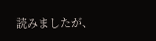読みましたが、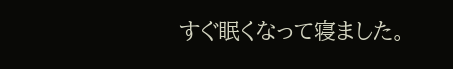すぐ眠くなって寝ました。